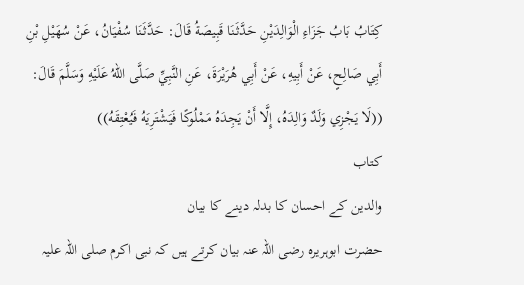كِتَابُ بَابُ جَزَاءِ الْوَالِدَيْنِ حَدَّثَنَا قَبِيصَةُ قَالَ: حَدَّثَنَا سُفْيَانُ، عَنْ سُهَيْلِ بْنِ أَبِي صَالِحٍ، عَنْ أَبِيهِ، عَنْ أَبِي هُرَيْرَةَ، عَنِ النَّبِيِّ صَلَّى اللهُ عَلَيْهِ وَسَلَّمَ قَالَ: ((لَا يَجْزِي وَلَدٌ وَالِدَهُ، إِلَّا أَنْ يَجِدَهُ مَمْلُوكًا فَيَشْتَرِيَهُ فَيُعْتِقَهُ))
کتاب
والدین کے احسان کا بدلہ دینے کا بیان
حضرت ابوہریرہ رضی اللہ عنہ بیان کرتے ہیں کہ نبی اکرم صلی اللہ علیہ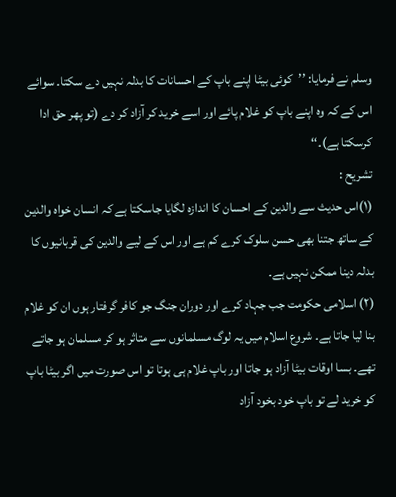وسلم نے فرمایا: ’’کوئی بیٹا اپنے باپ کے احسانات کا بدلہ نہیں دے سکتا۔ سوائے اس کے کہ وہ اپنے باپ کو غلام پائے اور اسے خرید کر آزاد کر دے (تو پھر حق ادا کرسکتا ہے)۔‘‘
تشریح :
(۱)اس حدیث سے والدین کے احسان کا اندازہ لگایا جاسکتا ہے کہ انسان خواہ والدین کے ساتھ جتنا بھی حسن سلوک کرے کم ہے اور اس کے لیے والدین کی قربانیوں کا بدلہ دینا ممکن نہیں ہے۔
(۲) اسلامی حکومت جب جہاد کرے اور دوران جنگ جو کافر گرفتار ہوں ان کو غلام بنا لیا جاتا ہے۔ شروع اسلام میں یہ لوگ مسلمانوں سے متاثر ہو کر مسلمان ہو جاتے تھے۔ بسا اوقات بیٹا آزاد ہو جاتا اور باپ غلام ہی ہوتا تو اس صورت میں اگر بیٹا باپ کو خرید لے تو باپ خود بخود آزاد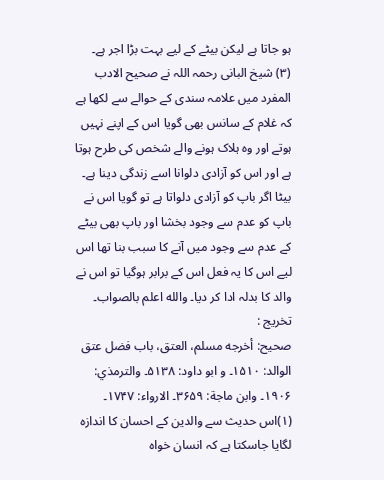ہو جاتا ہے لیکن بیٹے کے لیے بہت بڑا اجر ہے۔
(۳) شیخ البانی رحمہ اللہ نے صحیح الادب المفرد میں علامہ سندی کے حوالے سے لکھا ہے کہ غلام کے سانس بھی گویا اس کے اپنے نہیں ہوتے اور وہ ہلاک ہونے والے شخص کی طرح ہوتا ہے اور اس کو آزادی دلوانا اسے زندگی دینا ہے۔ بیٹا اگر باپ کو آزادی دلواتا ہے تو گویا اس نے باپ کو عدم سے وجود بخشا اور باپ بھی بیٹے کے عدم سے وجود میں آنے کا سبب بنا تھا اس لیے اس کا یہ فعل اس کے برابر ہوگیا تو اس نے والد کا بدلہ ادا کر دیا۔ والله اعلم بالصواب۔
تخریج :
صحیح: أخرجه مسلم، العتق، باب فضل عتق الوالد: ۱۵۱۰۔ و ابو داود: ۵۱۳۸۔ والترمذي: ۱۹۰۶۔ وابن ماجة: ۳۶۵۹۔ الارواء: ۱۷۴۷۔
(۱)اس حدیث سے والدین کے احسان کا اندازہ لگایا جاسکتا ہے کہ انسان خواہ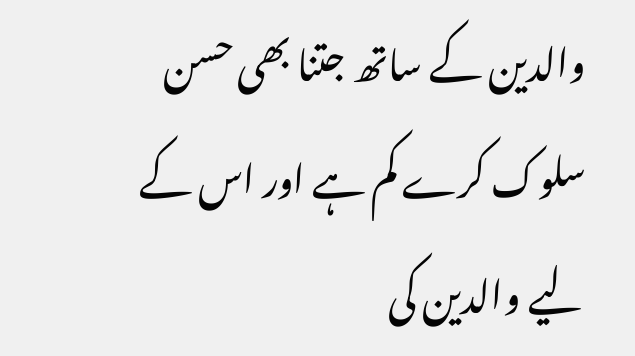والدین کے ساتھ جتنا بھی حسن سلوک کرے کم ہے اور اس کے لیے والدین کی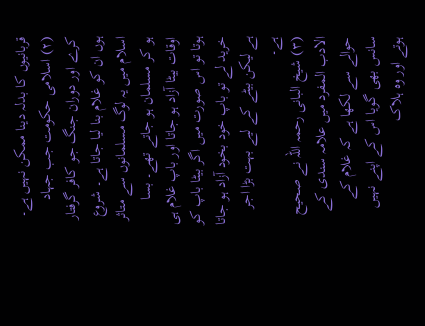قربانیوں کا بدلہ دینا ممکن نہیں ہے۔
(۲) اسلامی حکومت جب جہاد کرے اور دوران جنگ جو کافر گرفتار ہوں ان کو غلام بنا لیا جاتا ہے۔ شروع اسلام میں یہ لوگ مسلمانوں سے متاثر ہو کر مسلمان ہو جاتے تھے۔ بسا اوقات بیٹا آزاد ہو جاتا اور باپ غلام ہی ہوتا تو اس صورت میں اگر بیٹا باپ کو خرید لے تو باپ خود بخود آزاد ہو جاتا ہے لیکن بیٹے کے لیے بہت بڑا اجر ہے۔
(۳) شیخ البانی رحمہ اللہ نے صحیح الادب المفرد میں علامہ سندی کے حوالے سے لکھا ہے کہ غلام کے سانس بھی گویا اس کے اپنے نہیں ہوتے اور وہ ہلاک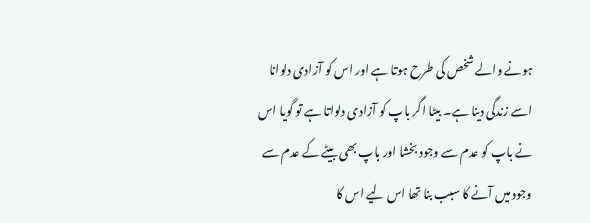ہونے والے شخص کی طرح ہوتا ہے اور اس کو آزادی دلوانا اسے زندگی دینا ہے۔ بیٹا اگر باپ کو آزادی دلواتا ہے تو گویا اس نے باپ کو عدم سے وجود بخشا اور باپ بھی بیٹے کے عدم سے وجود میں آنے کا سبب بنا تھا اس لیے اس کا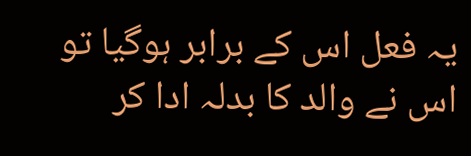یہ فعل اس کے برابر ہوگیا تو اس نے والد کا بدلہ ادا کر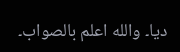دیا۔ والله اعلم بالصواب۔